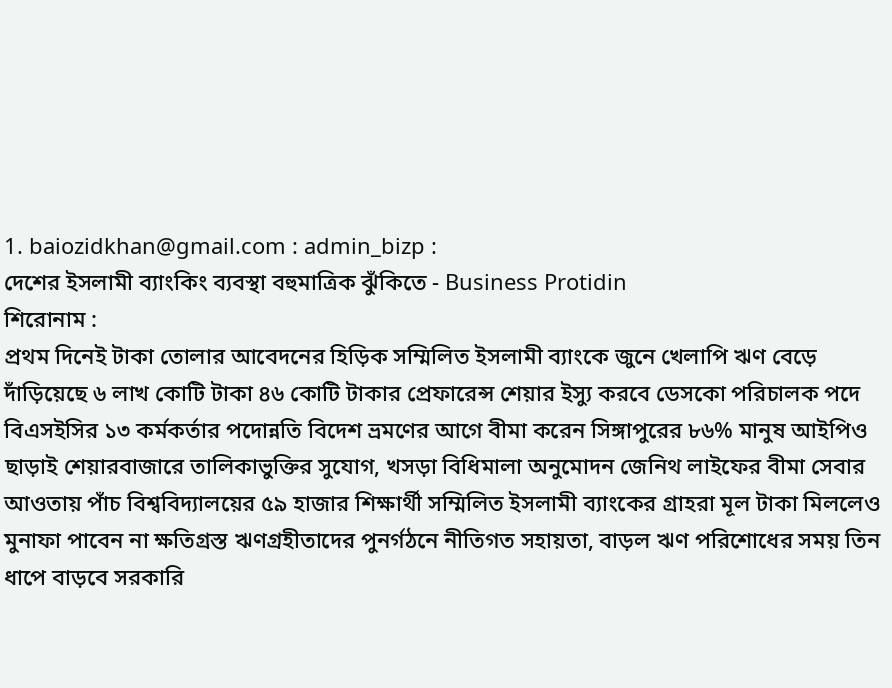1. baiozidkhan@gmail.com : admin_bizp :
দেশের ইসলামী ব্যাংকিং ব্যবস্থা বহুমাত্রিক ঝুঁকিতে - Business Protidin
শিরোনাম :
প্রথম দিনেই টাকা তোলার আবেদনের হিড়িক সম্মিলিত ইসলামী ব্যাংকে জুনে খেলাপি ঋণ বেড়ে দাঁড়িয়েছে ৬ লাখ কোটি টাকা ৪৬ কোটি টাকার প্রেফারেন্স শেয়ার ইস্যু করবে ডেসকো পরিচালক পদে বিএসইসির ১৩ কর্মকর্তার পদোন্নতি বিদেশ ভ্রমণের আগে বীমা করেন সিঙ্গাপুরের ৮৬% মানুষ আইপিও ছাড়াই শেয়ারবাজারে তালিকাভুক্তির সুযোগ, খসড়া বিধিমালা অনুমোদন জেনিথ লাইফের বীমা সেবার আওতায় পাঁচ বিশ্ববিদ্যালয়ের ৫৯ হাজার শিক্ষার্থী সম্মিলিত ইসলামী ব্যাংকের গ্রাহরা মূল টাকা মিললেও মুনাফা পাবেন না ক্ষতিগ্রস্ত ঋণগ্রহীতাদের পুনর্গঠনে নীতিগত সহায়তা, বাড়ল ঋণ পরিশোধের সময় তিন ধাপে বাড়বে সরকারি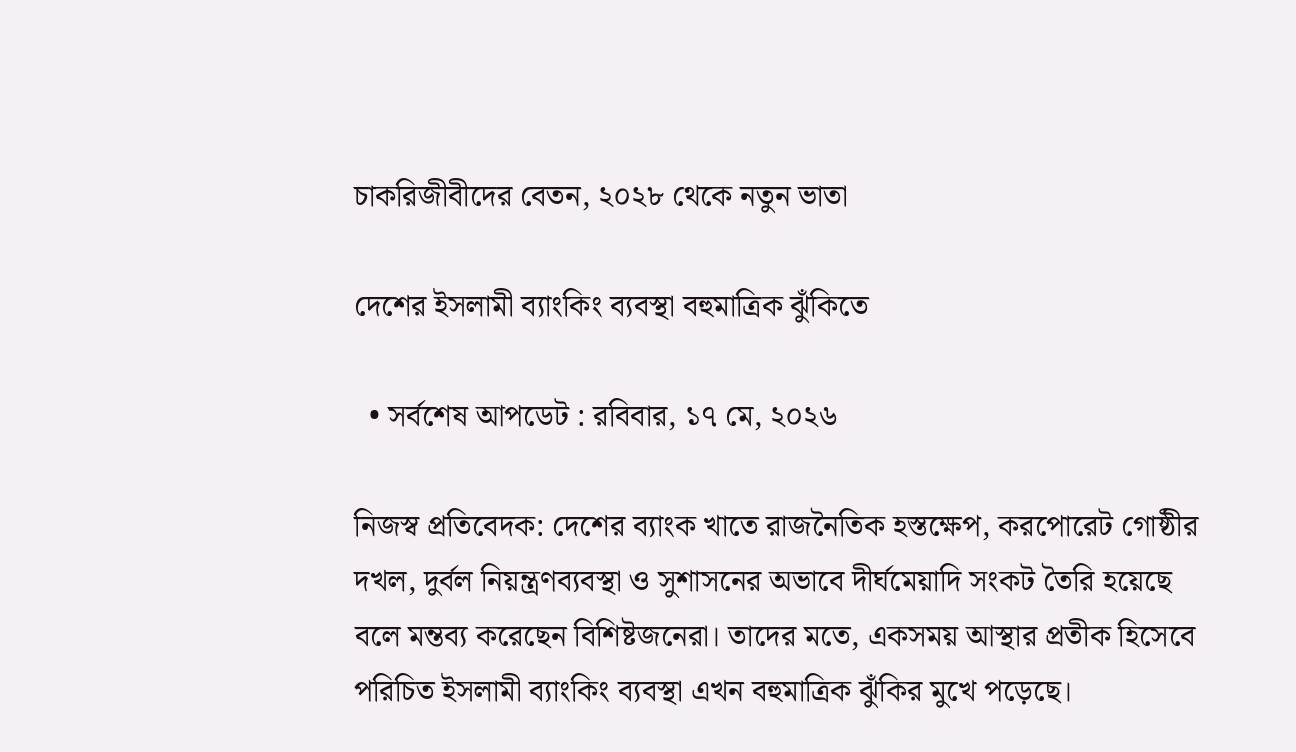চাকরিজীবীদের বেতন, ২০২৮ থেকে নতুন ভাতা

দেশের ইসলামী ব্যাংকিং ব্যবস্থা বহুমাত্রিক ঝুঁকিতে

  • সর্বশেষ আপডেট : রবিবার, ১৭ মে, ২০২৬

নিজস্ব প্রতিবেদক: দেশের ব্যাংক খাতে রাজনৈতিক হস্তক্ষেপ, করপোরেট গোষ্ঠীর দখল, দুর্বল নিয়ন্ত্রণব্যবস্থা ও সুশাসনের অভাবে দীর্ঘমেয়াদি সংকট তৈরি হয়েছে বলে মন্তব্য করেছেন বিশিষ্টজনেরা। তাদের মতে, একসময় আস্থার প্রতীক হিসেবে পরিচিত ইসলামী ব্যাংকিং ব্যবস্থা এখন বহুমাত্রিক ঝুঁকির মুখে পড়েছে।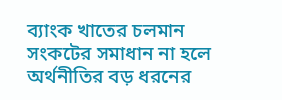ব্যাংক খাতের চলমান সংকটের সমাধান না হলে অর্থনীতির বড় ধরনের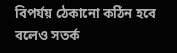বিপর্যয় ঠেকানো কঠিন হবে বলেও সতর্ক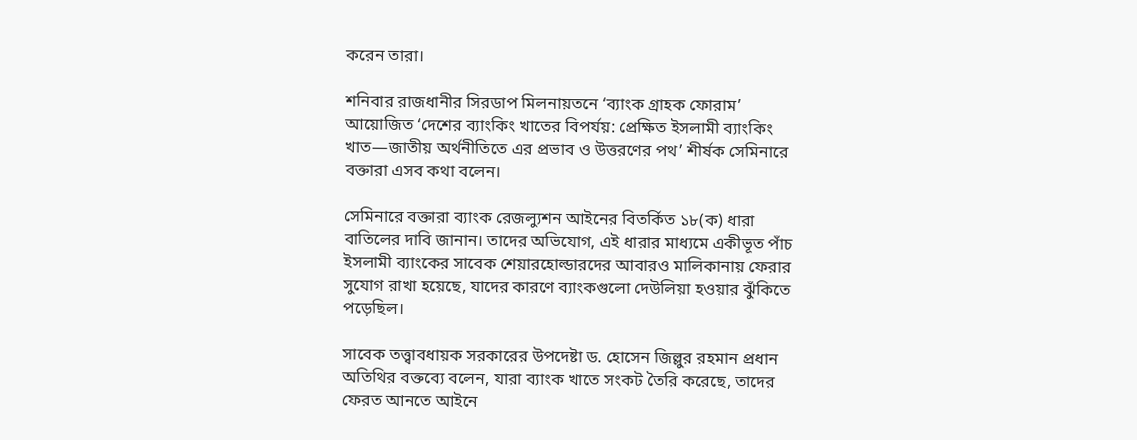করেন তারা।

শনিবার রাজধানীর সিরডাপ মিলনায়তনে ‘ব্যাংক গ্রাহক ফোরাম’ আয়োজিত ‘দেশের ব্যাংকিং খাতের বিপর্যয়: প্রেক্ষিত ইসলামী ব্যাংকিং খাত—জাতীয় অর্থনীতিতে এর প্রভাব ও উত্তরণের পথ’ শীর্ষক সেমিনারে বক্তারা এসব কথা বলেন।

সেমিনারে বক্তারা ব্যাংক রেজল্যুশন আইনের বিতর্কিত ১৮(ক) ধারা বাতিলের দাবি জানান। তাদের অভিযোগ, এই ধারার মাধ্যমে একীভূত পাঁচ ইসলামী ব্যাংকের সাবেক শেয়ারহোল্ডারদের আবারও মালিকানায় ফেরার সুযোগ রাখা হয়েছে, যাদের কারণে ব্যাংকগুলো দেউলিয়া হওয়ার ঝুঁকিতে পড়েছিল।

সাবেক তত্ত্বাবধায়ক সরকারের উপদেষ্টা ড. হোসেন জিল্লুর রহমান প্রধান অতিথির বক্তব্যে বলেন, যারা ব্যাংক খাতে সংকট তৈরি করেছে, তাদের ফেরত আনতে আইনে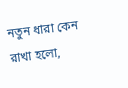নতুন ধারা কেন রাখা হলো,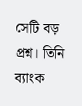সেটি বড় প্রশ্ন। তিনি ব্যাংক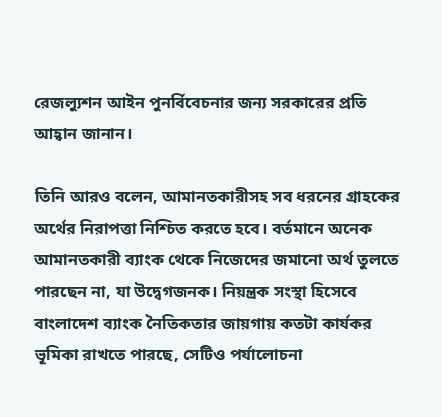রেজল্যুশন আইন পুনর্বিবেচনার জন্য সরকারের প্রতি আহ্বান জানান।

তিনি আরও বলেন, আমানতকারীসহ সব ধরনের গ্রাহকের অর্থের নিরাপত্তা নিশ্চিত করতে হবে। বর্তমানে অনেক আমানতকারী ব্যাংক থেকে নিজেদের জমানো অর্থ তুলতে পারছেন না, যা উদ্বেগজনক। নিয়ন্ত্রক সংস্থা হিসেবে বাংলাদেশ ব্যাংক নৈতিকতার জায়গায় কতটা কার্যকর ভূমিকা রাখতে পারছে, সেটিও পর্যালোচনা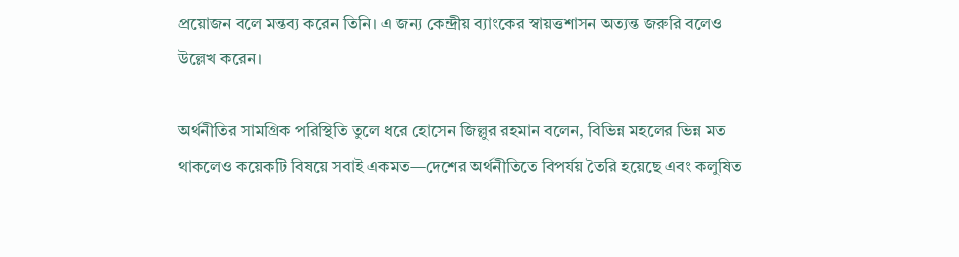প্রয়োজন বলে মন্তব্য করেন তিনি। এ জন্য কেন্দ্রীয় ব্যাংকের স্বায়ত্তশাসন অত্যন্ত জরুরি বলেও উল্লেখ করেন।

অর্থনীতির সামগ্রিক পরিস্থিতি তুলে ধরে হোসেন জিল্লুর রহমান বলেন, বিভিন্ন মহলের ভিন্ন মত থাকলেও কয়েকটি বিষয়ে সবাই একমত—দেশের অর্থনীতিতে বিপর্যয় তৈরি হয়েছে এবং কলুষিত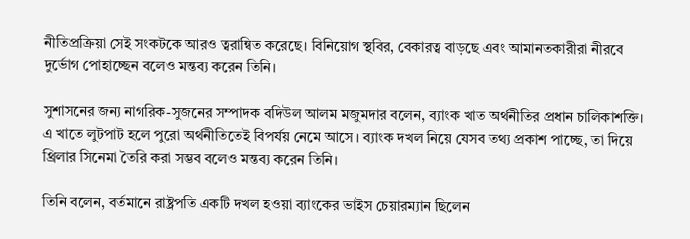নীতিপ্রক্রিয়া সেই সংকটকে আরও ত্বরান্বিত করেছে। বিনিয়োগ স্থবির, বেকারত্ব বাড়ছে এবং আমানতকারীরা নীরবে দুর্ভোগ পোহাচ্ছেন বলেও মন্তব্য করেন তিনি।

সুশাসনের জন্য নাগরিক-সুজনের সম্পাদক বদিউল আলম মজুমদার বলেন, ব্যাংক খাত অর্থনীতির প্রধান চালিকাশক্তি। এ খাতে লুটপাট হলে পুরো অর্থনীতিতেই বিপর্যয় নেমে আসে। ব্যাংক দখল নিয়ে যেসব তথ্য প্রকাশ পাচ্ছে, তা দিয়ে থ্রিলার সিনেমা তৈরি করা সম্ভব বলেও মন্তব্য করেন তিনি।

তিনি বলেন, বর্তমানে রাষ্ট্রপতি একটি দখল হওয়া ব্যাংকের ভাইস চেয়ারম্যান ছিলেন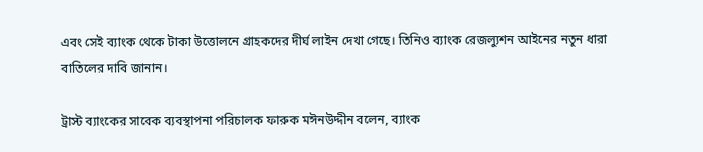এবং সেই ব্যাংক থেকে টাকা উত্তোলনে গ্রাহকদের দীর্ঘ লাইন দেখা গেছে। তিনিও ব্যাংক রেজল্যুশন আইনের নতুন ধারা বাতিলের দাবি জানান।

ট্রাস্ট ব্যাংকের সাবেক ব্যবস্থাপনা পরিচালক ফারুক মঈনউদ্দীন বলেন, ব্যাংক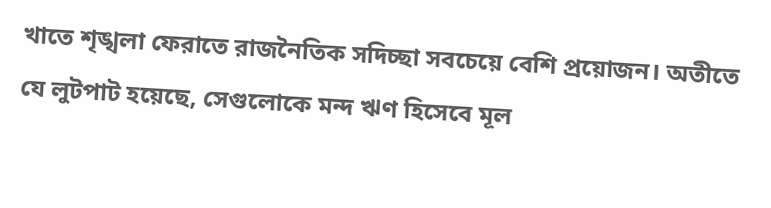খাতে শৃঙ্খলা ফেরাতে রাজনৈতিক সদিচ্ছা সবচেয়ে বেশি প্রয়োজন। অতীতে যে লুটপাট হয়েছে, সেগুলোকে মন্দ ঋণ হিসেবে মূল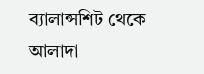ব্যালান্সশিট থেকে আলাদা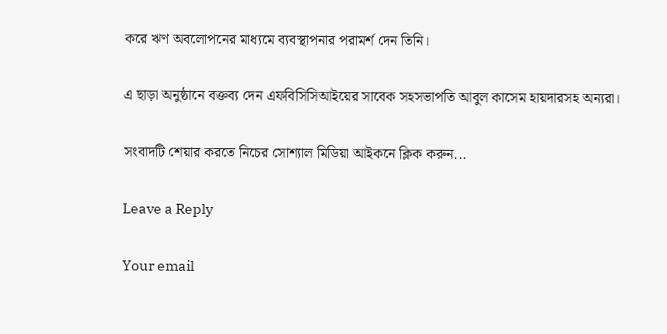করে ঋণ অবলোপনের মাধ্যমে ব্যবস্থাপনার পরামর্শ দেন তিনি।

এ ছাড়া অনুষ্ঠানে বক্তব্য দেন এফবিসিসিআইয়ের সাবেক সহসভাপতি আবুল কাসেম হায়দারসহ অন্যরা।

সংবাদটি শেয়ার করতে নিচের সোশ্যাল মিডিয়া আইকনে ক্লিক করুন...

Leave a Reply

Your email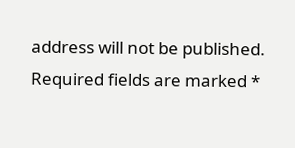address will not be published. Required fields are marked *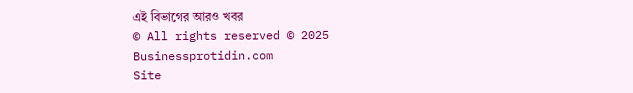এই বিভাগের আরও খবর
© All rights reserved © 2025 Businessprotidin.com
Site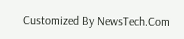Customized By NewsTech.Com